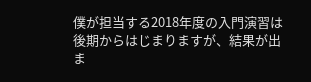僕が担当する2018年度の入門演習は後期からはじまりますが、結果が出ま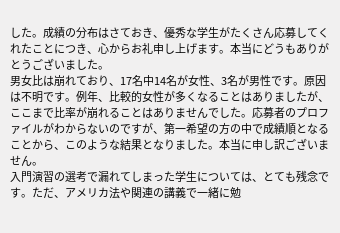した。成績の分布はさておき、優秀な学生がたくさん応募してくれたことにつき、心からお礼申し上げます。本当にどうもありがとうございました。
男女比は崩れており、17名中14名が女性、3名が男性です。原因は不明です。例年、比較的女性が多くなることはありましたが、ここまで比率が崩れることはありませんでした。応募者のプロファイルがわからないのですが、第一希望の方の中で成績順となることから、このような結果となりました。本当に申し訳ございません。
入門演習の選考で漏れてしまった学生については、とても残念です。ただ、アメリカ法や関連の講義で一緒に勉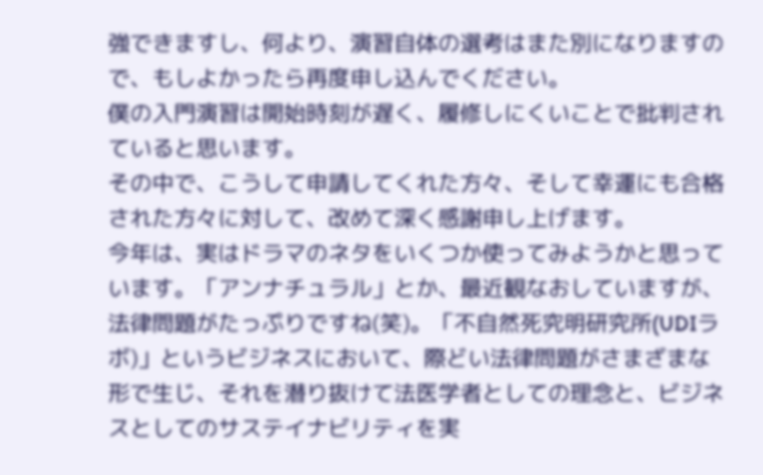強できますし、何より、演習自体の選考はまた別になりますので、もしよかったら再度申し込んでください。
僕の入門演習は開始時刻が遅く、履修しにくいことで批判されていると思います。
その中で、こうして申請してくれた方々、そして幸運にも合格された方々に対して、改めて深く感謝申し上げます。
今年は、実はドラマのネタをいくつか使ってみようかと思っています。「アンナチュラル」とか、最近観なおしていますが、法律問題がたっぷりですね(笑)。「不自然死究明研究所(UDIラボ)」というビジネスにおいて、際どい法律問題がさまざまな形で生じ、それを潜り抜けて法医学者としての理念と、ビジネスとしてのサステイナビリティを実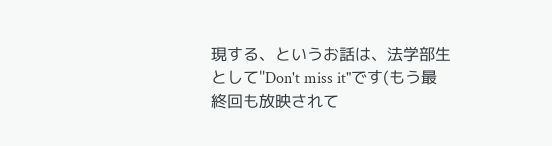現する、というお話は、法学部生として"Don't miss it"です(もう最終回も放映されて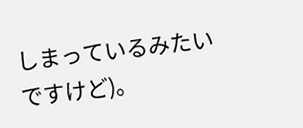しまっているみたいですけど)。